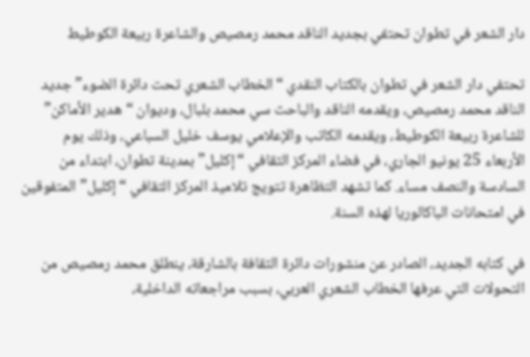دار الشعر في تطوان تحتفي بجديد الناقد محمد رمصيص والشاعرة ربيعة الكوطيط

تحتفي دار الشعر في تطوان بالكتاب النقدي “الخطاب الشعري تحت دائرة الضوء” جديد الناقد محمد رمصيص، ويقدمه الناقد والباحث سي محمد بلبال، وديوان “هدير الأماكن” للشاعرة ربيعة الكوطيط، ويقدمه الكاتب والإعلامي يوسف خليل السباعي، وذلك يوم الأربعاء 25 يونيو الجاري، في فضاء المركز الثقافي “إكليل” بمدينة تطوان، ابتداء من السادسة والنصف مساء. كما تشهد التظاهرة تتويج تلاميذ المركز الثقافي “إكليل” المتفوقين في امتحانات الباكالوريا لهذه السنة.

في كتابه الجديد، الصادر عن منشورات دائرة الثقافة بالشارقة، ينطلق محمد رمصيص من التحولات التي عرفها الخطاب الشعري العربي، بسبب مراجعاته الداخلية،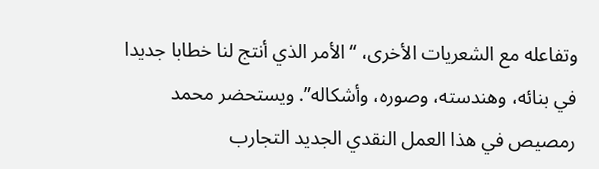وتفاعله مع الشعريات الأخرى، “الأمر الذي أنتج لنا خطابا جديدا في بنائه، وهندسته، وصوره، وأشكاله”. ويستحضر محمد رمصيص في هذا العمل النقدي الجديد التجارب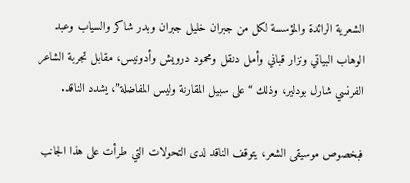الشعرية الرائدة والمؤسسة لكل من جبران خليل جبران وبدر شاكر والسياب وعبد الوهاب البياتي ونزار قباني وأمل دنقل ومحمود درويش وأدونيس، مقابل تجربة الشاعر الفرنسي شارل بودلير، وذلك “على سبيل المقارنة وليس المفاضلة”، يشدد الناقد.

فبخصوص موسيقى الشعر، يتوقف الناقد لدى التحولات التي طرأت على هذا الجانب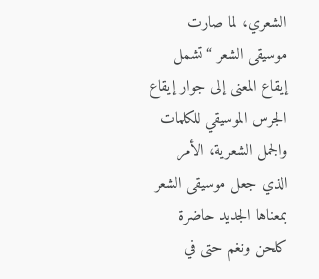الشعري، لما صارت موسيقى الشعر “تشمل إيقاع المعنى إلى جوار إيقاع الجرس الموسيقي للكلمات والجمل الشعرية، الأمر الذي جعل موسيقى الشعر بمعناها الجديد حاضرة كلحن ونغم حتى في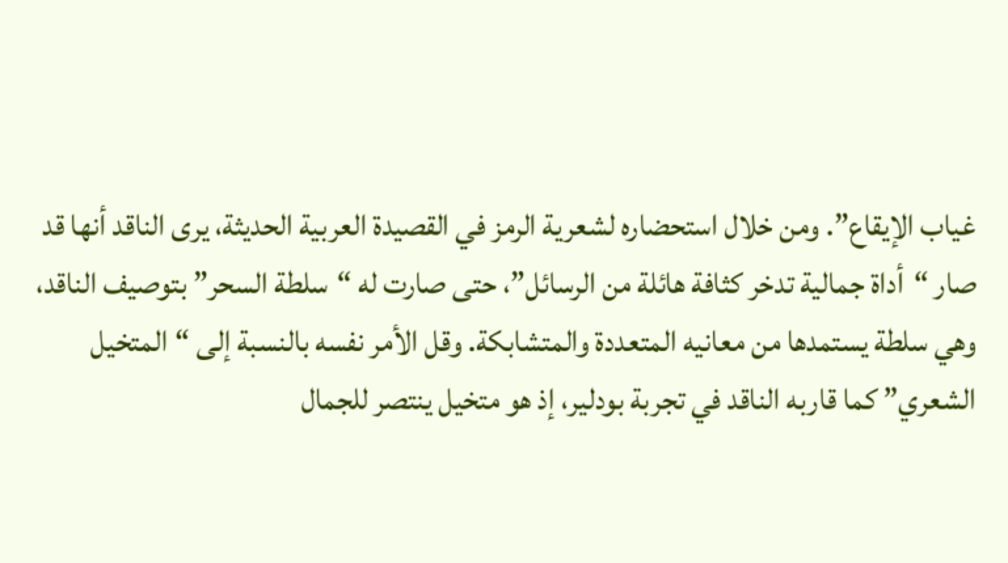غياب الإيقاع”. ومن خلال استحضاره لشعرية الرمز في القصيدة العربية الحديثة، يرى الناقد أنها قد صار “أداة جمالية تدخر كثافة هائلة من الرسائل”، حتى صارت له “سلطة السحر” بتوصيف الناقد، وهي سلطة يستمدها من معانيه المتعددة والمتشابكة. وقل الأمر نفسه بالنسبة إلى “المتخيل الشعري” كما قاربه الناقد في تجربة بودلير، إذ هو متخيل ينتصر للجمال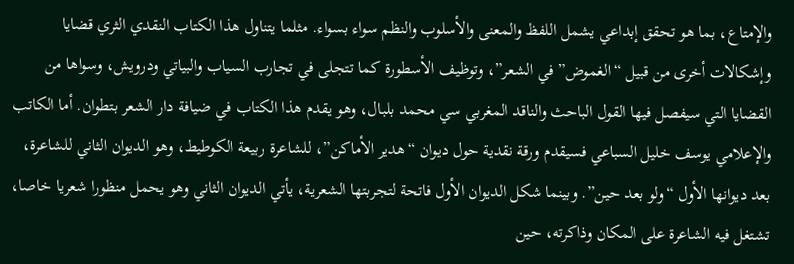والإمتاع، بما هو تحقق إبداعي يشمل اللفظ والمعنى والأسلوب والنظم سواء بسواء. مثلما يتناول هذا الكتاب النقدي الثري قضايا وإشكالات أخرى من قبيل “الغموض” في الشعر”، وتوظيف الأسطورة كما تتجلى في تجارب السياب والبياتي ودرويش، وسواها من القضايا التي سيفصل فيها القول الباحث والناقد المغربي سي محمد بلبال، وهو يقدم هذا الكتاب في ضيافة دار الشعر بتطوان. أما الكاتب والإعلامي يوسف خليل السباعي فسيقدم ورقة نقدية حول ديوان “هدير الأماكن”، للشاعرة ربيعة الكوطيط، وهو الديوان الثاني للشاعرة، بعد ديوانها الأول “ولو بعد حين”. وبينما شكل الديوان الأول فاتحة لتجربتها الشعرية، يأتي الديوان الثاني وهو يحمل منظورا شعريا خاصا، تشتغل فيه الشاعرة على المكان وذاكرته، حين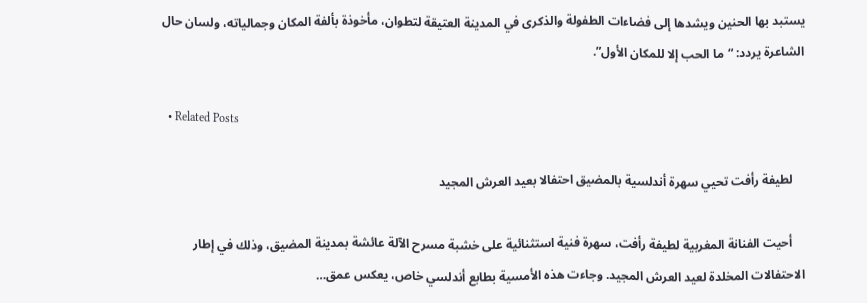يستبد بها الحنين ويشدها إلى فضاءات الطفولة والذكرى في المدينة العتيقة لتطوان، مأخوذة بألفة المكان وجمالياته، ولسان حال الشاعرة يردد: “ما الحب إلا للمكان الأول”.

  • Related Posts

    لطيفة رأفت تحيي سهرة أندلسية بالمضيق احتفالا بعيد العرش المجيد

    أحيت الفنانة المغربية لطيفة رأفت، سهرة فنية استثنائية على خشبة مسرح الآلة عائشة بمدينة المضيق، وذلك في إطار الاحتفالات المخلدة لعيد العرش المجيد. وجاءت هذه الأمسية بطابع أندلسي خاص، يعكس عمق…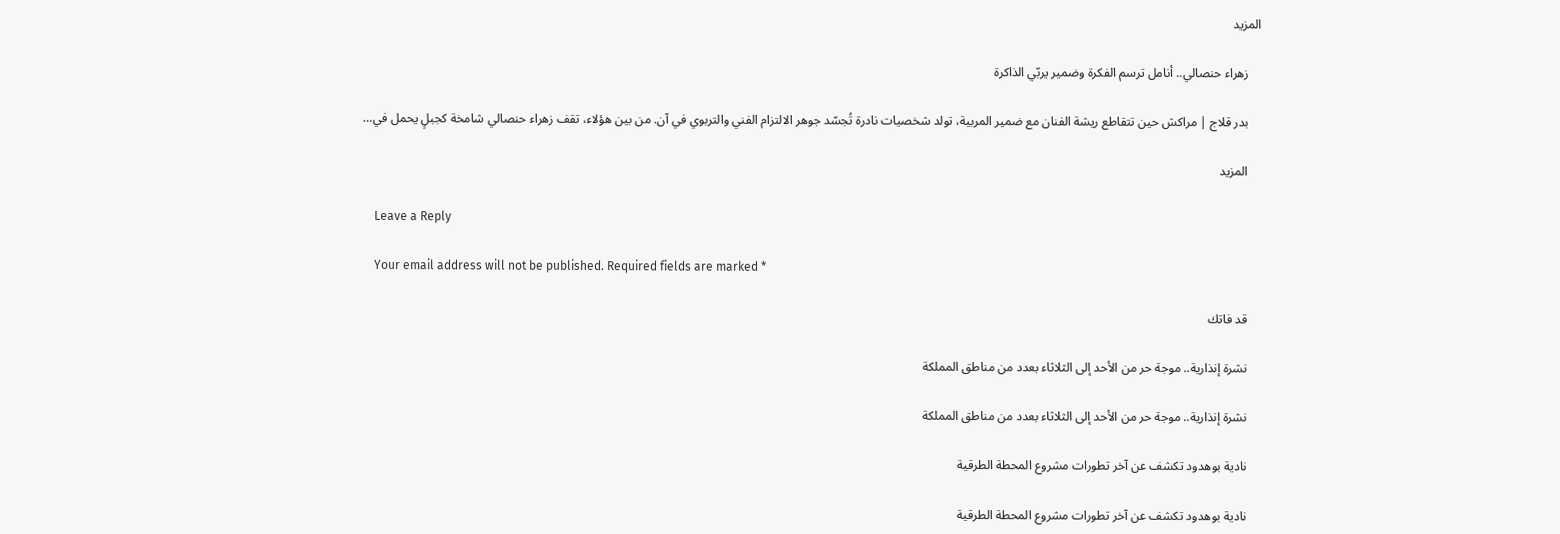المزيد

    زهراء حنصالي.. أنامل ترسم الفكرة وضمير يربّي الذاكرة

    بدر قلاج | مراكش حين تتقاطع ريشة الفنان مع ضمير المربية، تولد شخصيات نادرة تُجسّد جوهر الالتزام الفني والتربوي في آن. من بين هؤلاء، تقف زهراء حنصالي شامخة كجبلٍ يحمل في…

    المزيد

    Leave a Reply

    Your email address will not be published. Required fields are marked *

    قد فاتك

    نشرة إنذارية.. موجة حر من الأحد إلى الثلاثاء بعدد من مناطق المملكة

    نشرة إنذارية.. موجة حر من الأحد إلى الثلاثاء بعدد من مناطق المملكة

    نادية بوهدود تكشف عن آخر تطورات مشروع المحطة الطرقية

    نادية بوهدود تكشف عن آخر تطورات مشروع المحطة الطرقية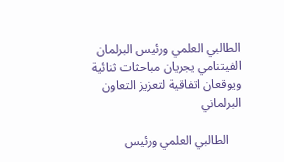الطالبي العلمي ورئيس البرلمان الفيتنامي يجريان مباحثات ثنائية ويوقعان اتفاقية لتعزيز التعاون البرلماني

    الطالبي العلمي ورئيس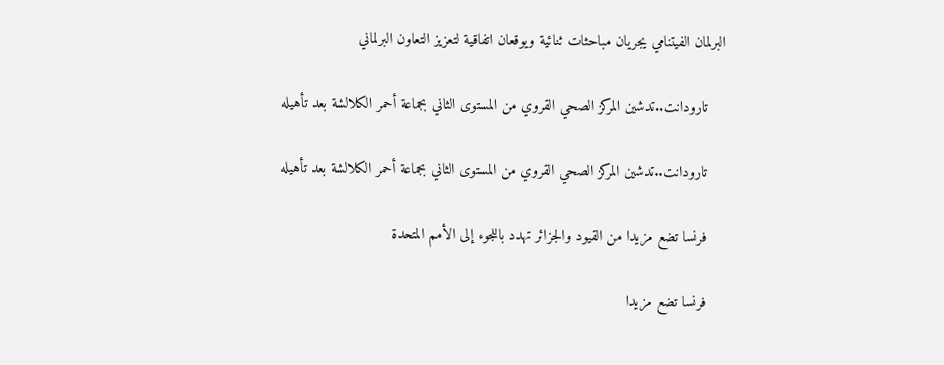البرلمان الفيتنامي يجريان مباحثات ثنائية ويوقعان اتفاقية لتعزيز التعاون البرلماني

    تارودانت..تدشين المركز الصحي القروي من المستوى الثاني بجماعة أحمر الكلالشة بعد تأهيله

    تارودانت..تدشين المركز الصحي القروي من المستوى الثاني بجماعة أحمر الكلالشة بعد تأهيله

    فرنسا تضع مزيدا من القيود والجزائر تهدد باللجوء إلى الأمم المتحدة

    فرنسا تضع مزيدا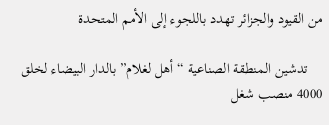من القيود والجزائر تهدد باللجوء إلى الأمم المتحدة

    تدشين المنطقة الصناعية “أهل لغلام” بالدار البيضاء لخلق 4000 منصب شغل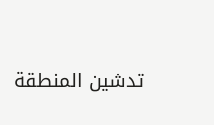تدشين المنطقة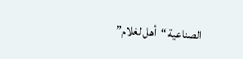الصناعية “أهل لغلام”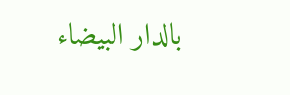بالدار البيضاء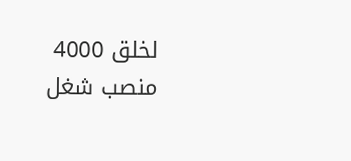لخلق 4000 منصب شغل